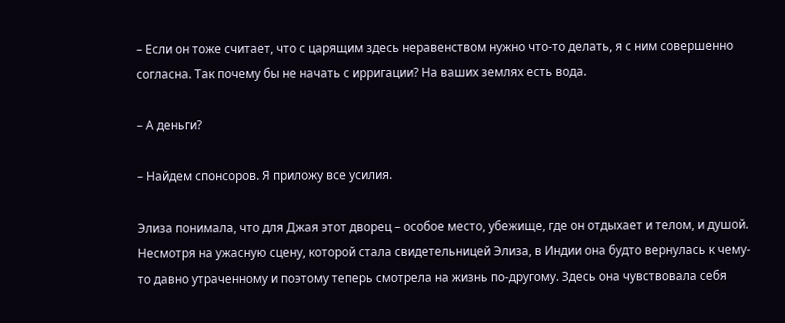– Если он тоже считает, что с царящим здесь неравенством нужно что-то делать, я с ним совершенно согласна. Так почему бы не начать с ирригации? На ваших землях есть вода.

– А деньги?

– Найдем спонсоров. Я приложу все усилия.

Элиза понимала, что для Джая этот дворец – особое место, убежище, где он отдыхает и телом, и душой. Несмотря на ужасную сцену, которой стала свидетельницей Элиза, в Индии она будто вернулась к чему-то давно утраченному и поэтому теперь смотрела на жизнь по-другому. Здесь она чувствовала себя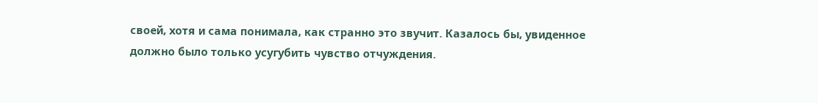своей, хотя и сама понимала, как странно это звучит. Казалось бы, увиденное должно было только усугубить чувство отчуждения.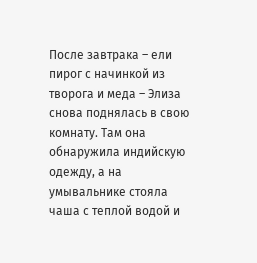После завтрака – ели пирог с начинкой из творога и меда – Элиза снова поднялась в свою комнату. Там она обнаружила индийскую одежду, а на умывальнике стояла чаша с теплой водой и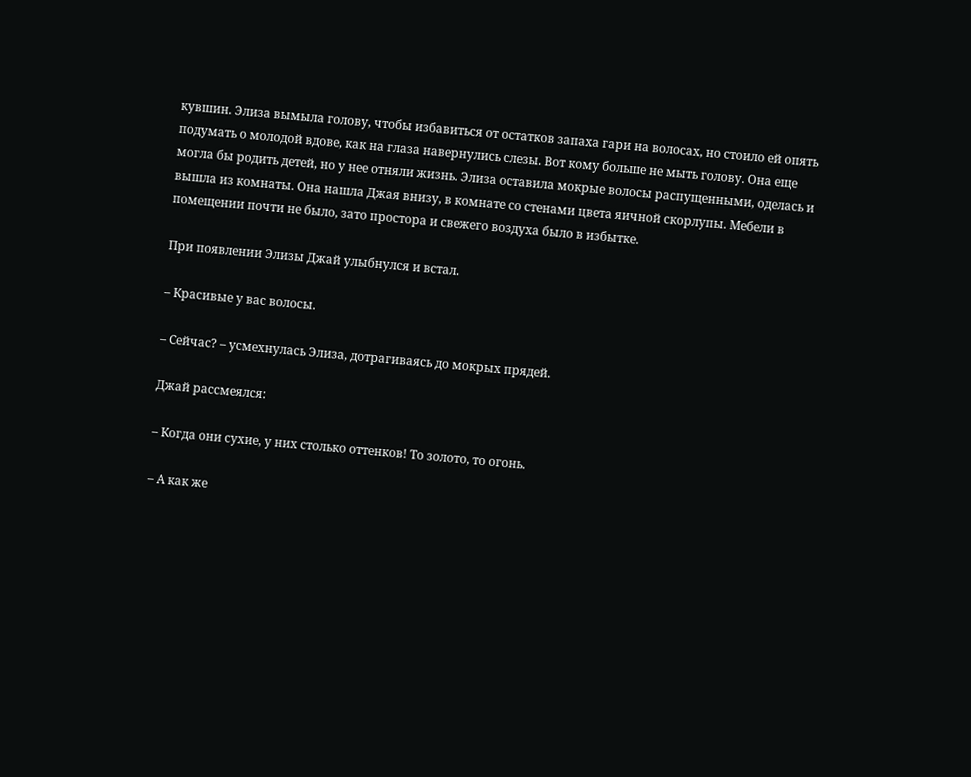кувшин. Элиза вымыла голову, чтобы избавиться от остатков запаха гари на волосах, но стоило ей опять подумать о молодой вдове, как на глаза навернулись слезы. Вот кому больше не мыть голову. Она еще могла бы родить детей, но у нее отняли жизнь. Элиза оставила мокрые волосы распущенными, оделась и вышла из комнаты. Она нашла Джая внизу, в комнате со стенами цвета яичной скорлупы. Мебели в помещении почти не было, зато простора и свежего воздуха было в избытке.

При появлении Элизы Джай улыбнулся и встал.

– Красивые у вас волосы.

– Сейчас? – усмехнулась Элиза, дотрагиваясь до мокрых прядей.

Джай рассмеялся:

– Когда они сухие, у них столько оттенков! То золото, то огонь.

– А как же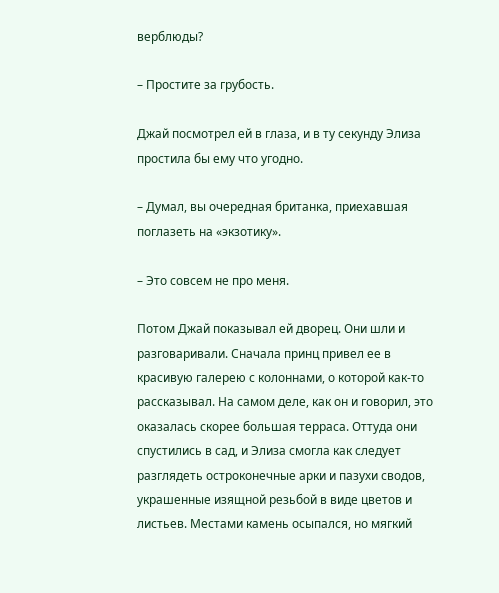верблюды?

– Простите за грубость.

Джай посмотрел ей в глаза, и в ту секунду Элиза простила бы ему что угодно.

– Думал, вы очередная британка, приехавшая поглазеть на «экзотику».

– Это совсем не про меня.

Потом Джай показывал ей дворец. Они шли и разговаривали. Сначала принц привел ее в красивую галерею с колоннами, о которой как-то рассказывал. На самом деле, как он и говорил, это оказалась скорее большая терраса. Оттуда они спустились в сад, и Элиза смогла как следует разглядеть остроконечные арки и пазухи сводов, украшенные изящной резьбой в виде цветов и листьев. Местами камень осыпался, но мягкий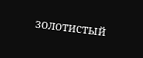золотистый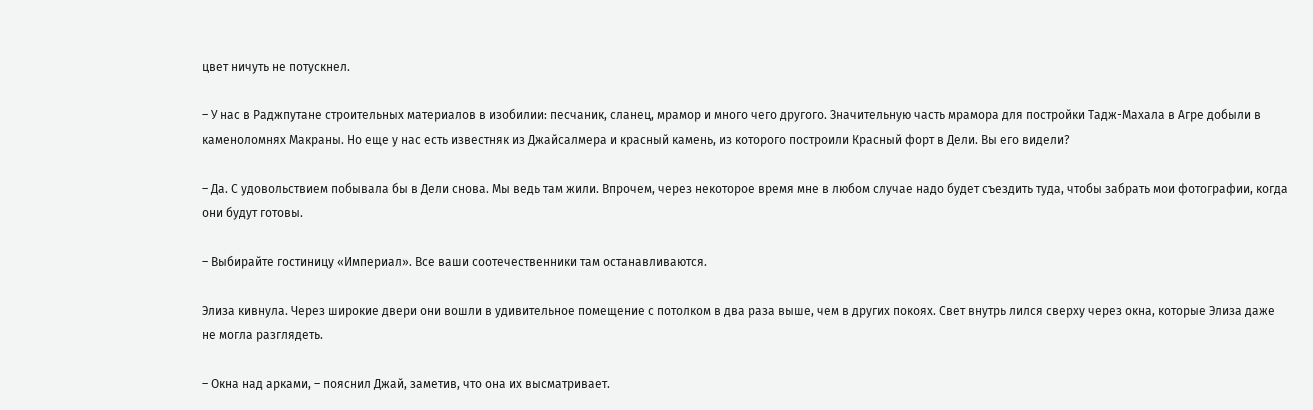цвет ничуть не потускнел.

– У нас в Раджпутане строительных материалов в изобилии: песчаник, сланец, мрамор и много чего другого. Значительную часть мрамора для постройки Тадж-Махала в Агре добыли в каменоломнях Макраны. Но еще у нас есть известняк из Джайсалмера и красный камень, из которого построили Красный форт в Дели. Вы его видели?

– Да. С удовольствием побывала бы в Дели снова. Мы ведь там жили. Впрочем, через некоторое время мне в любом случае надо будет съездить туда, чтобы забрать мои фотографии, когда они будут готовы.

– Выбирайте гостиницу «Империал». Все ваши соотечественники там останавливаются.

Элиза кивнула. Через широкие двери они вошли в удивительное помещение с потолком в два раза выше, чем в других покоях. Свет внутрь лился сверху через окна, которые Элиза даже не могла разглядеть.

– Окна над арками, – пояснил Джай, заметив, что она их высматривает.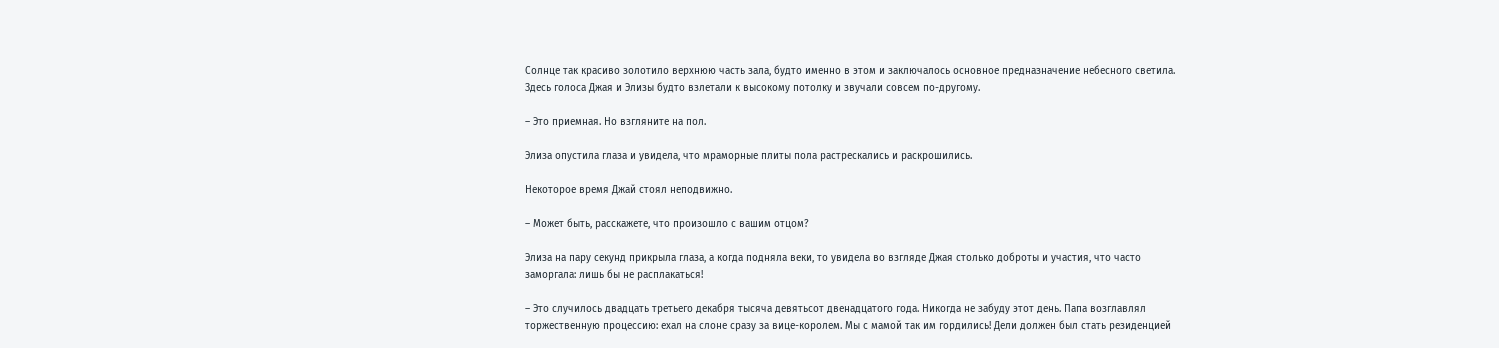Солнце так красиво золотило верхнюю часть зала, будто именно в этом и заключалось основное предназначение небесного светила. Здесь голоса Джая и Элизы будто взлетали к высокому потолку и звучали совсем по-другому.

– Это приемная. Но взгляните на пол.

Элиза опустила глаза и увидела, что мраморные плиты пола растрескались и раскрошились.

Некоторое время Джай стоял неподвижно.

– Может быть, расскажете, что произошло с вашим отцом?

Элиза на пару секунд прикрыла глаза, а когда подняла веки, то увидела во взгляде Джая столько доброты и участия, что часто заморгала: лишь бы не расплакаться!

– Это случилось двадцать третьего декабря тысяча девятьсот двенадцатого года. Никогда не забуду этот день. Папа возглавлял торжественную процессию: ехал на слоне сразу за вице-королем. Мы с мамой так им гордились! Дели должен был стать резиденцией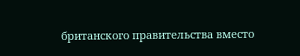британского правительства вместо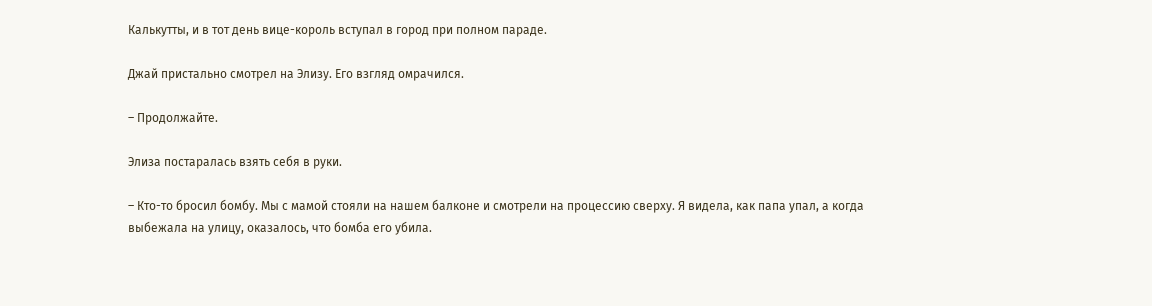Калькутты, и в тот день вице-король вступал в город при полном параде.

Джай пристально смотрел на Элизу. Его взгляд омрачился.

– Продолжайте.

Элиза постаралась взять себя в руки.

– Кто-то бросил бомбу. Мы с мамой стояли на нашем балконе и смотрели на процессию сверху. Я видела, как папа упал, а когда выбежала на улицу, оказалось, что бомба его убила.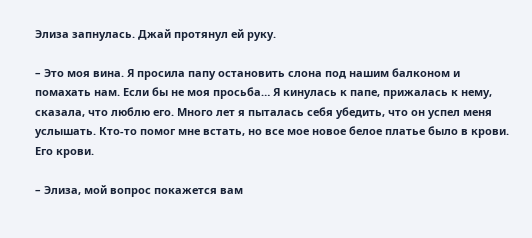Элиза запнулась. Джай протянул ей руку.

– Это моя вина. Я просила папу остановить слона под нашим балконом и помахать нам. Если бы не моя просьба… Я кинулась к папе, прижалась к нему, сказала, что люблю его. Много лет я пыталась себя убедить, что он успел меня услышать. Кто-то помог мне встать, но все мое новое белое платье было в крови. Его крови.

– Элиза, мой вопрос покажется вам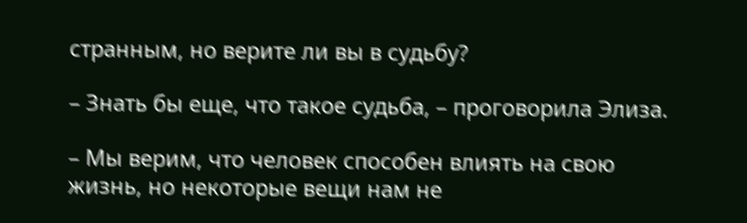странным, но верите ли вы в судьбу?

– Знать бы еще, что такое судьба, – проговорила Элиза.

– Мы верим, что человек способен влиять на свою жизнь, но некоторые вещи нам не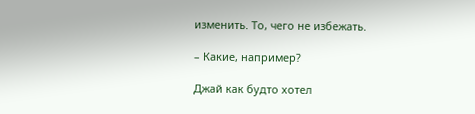изменить. То, чего не избежать.

– Какие, например?

Джай как будто хотел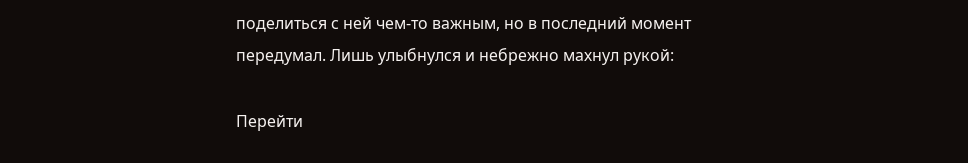поделиться с ней чем-то важным, но в последний момент передумал. Лишь улыбнулся и небрежно махнул рукой:

Перейти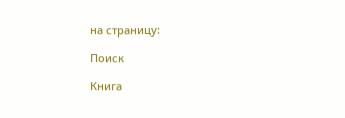на страницу:

Поиск

Книга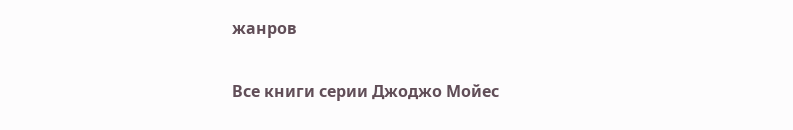жанров

Все книги серии Джоджо Мойес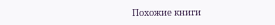Похожие книги